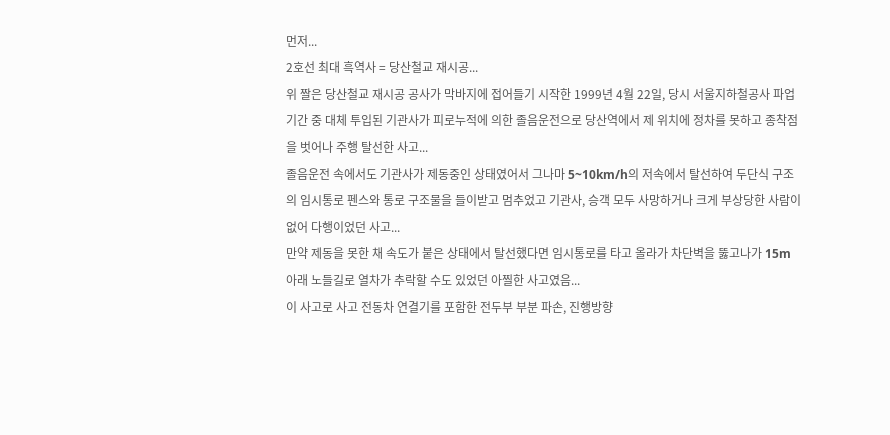먼저...
2호선 최대 흑역사 = 당산철교 재시공...
위 짤은 당산철교 재시공 공사가 막바지에 접어들기 시작한 1999년 4월 22일, 당시 서울지하철공사 파업 기간 중 대체 투입된 기관사가 피로누적에 의한 졸음운전으로 당산역에서 제 위치에 정차를 못하고 종착점을 벗어나 주행 탈선한 사고...
졸음운전 속에서도 기관사가 제동중인 상태였어서 그나마 5~10km/h의 저속에서 탈선하여 두단식 구조의 임시통로 펜스와 통로 구조물을 들이받고 멈추었고 기관사, 승객 모두 사망하거나 크게 부상당한 사람이 없어 다행이었던 사고...
만약 제동을 못한 채 속도가 붙은 상태에서 탈선했다면 임시통로를 타고 올라가 차단벽을 뚫고나가 15m 아래 노들길로 열차가 추락할 수도 있었던 아찔한 사고였음...
이 사고로 사고 전동차 연결기를 포함한 전두부 부분 파손, 진행방향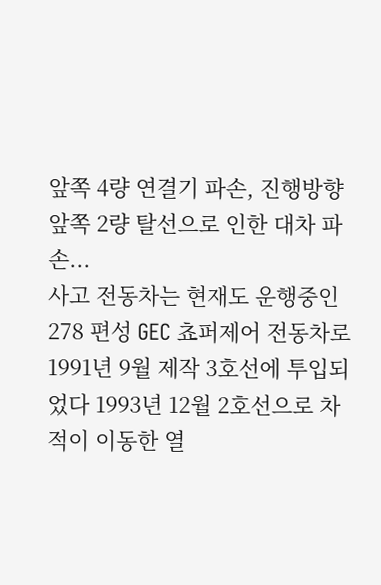앞쪽 4량 연결기 파손, 진행방향 앞쪽 2량 탈선으로 인한 대차 파손...
사고 전동차는 현재도 운행중인 278 편성 GEC 쵸퍼제어 전동차로 1991년 9월 제작 3호선에 투입되었다 1993년 12월 2호선으로 차적이 이동한 열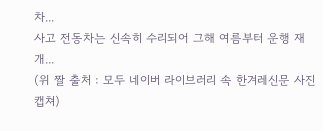차...
사고 전동차는 신속히 수리되어 그해 여름부터 운행 재개...
(위 짤 출처 : 모두 네이버 라이브러리 속 한겨레신문 사진 캡쳐)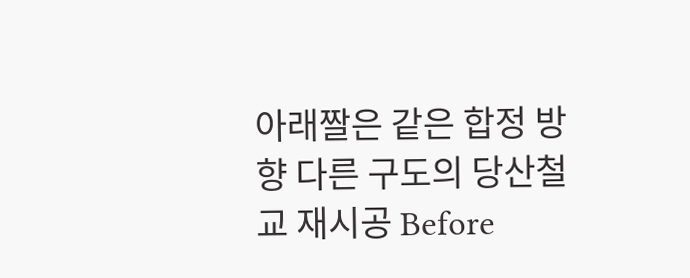아래짤은 같은 합정 방향 다른 구도의 당산철교 재시공 Before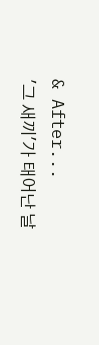& After...
'그 새끼'가 태어난 날